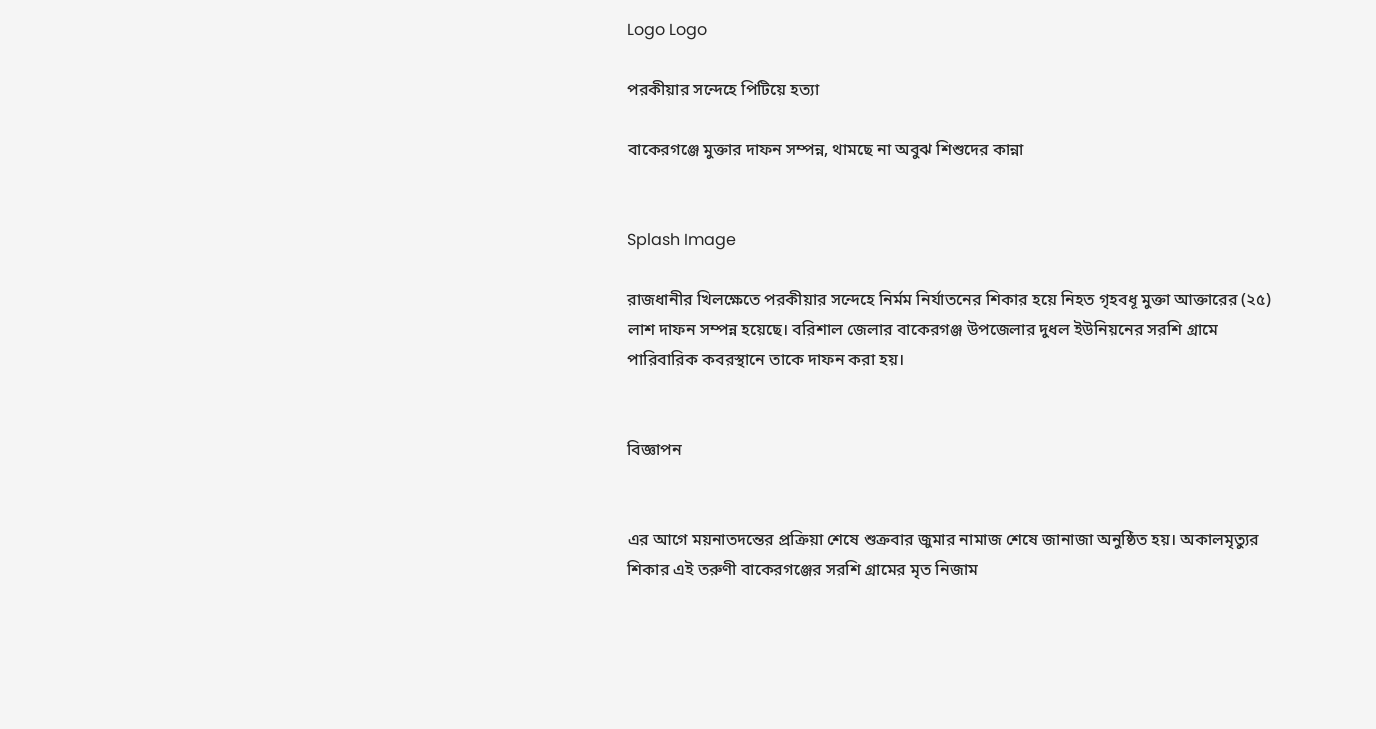Logo Logo

পরকীয়ার সন্দেহে পিটিয়ে হত্যা

বাকেরগঞ্জে মুক্তার দাফন সম্পন্ন, থামছে না অবুঝ শিশুদের কান্না


Splash Image

রাজধানীর খিলক্ষেতে পরকীয়ার সন্দেহে নির্মম নির্যাতনের শিকার হয়ে নিহত গৃহবধূ মুক্তা আক্তারের (২৫) লাশ দাফন সম্পন্ন হয়েছে। বরিশাল জেলার বাকেরগঞ্জ উপজেলার দুধল ইউনিয়নের সরশি গ্রামে পারিবারিক কবরস্থানে তাকে দাফন করা হয়।


বিজ্ঞাপন


এর আগে ময়নাতদন্তের প্রক্রিয়া শেষে শুক্রবার জুমার নামাজ শেষে জানাজা অনুষ্ঠিত হয়। অকালমৃত্যুর শিকার এই তরুণী বাকেরগঞ্জের সরশি গ্রামের মৃত নিজাম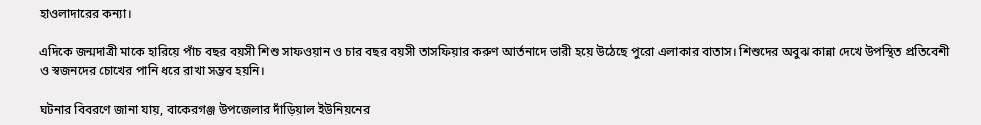হাওলাদারের কন্যা।

এদিকে জন্মদাত্রী মাকে হারিয়ে পাঁচ বছর বয়সী শিশু সাফওয়ান ও চার বছর বয়সী তাসফিয়ার করুণ আর্তনাদে ভারী হয়ে উঠেছে পুরো এলাকার বাতাস। শিশুদের অবুঝ কান্না দেখে উপস্থিত প্রতিবেশী ও স্বজনদের চোখের পানি ধরে রাখা সম্ভব হয়নি।

ঘটনার বিবরণে জানা যায়, বাকেরগঞ্জ উপজেলার দাঁড়িয়াল ইউনিয়নের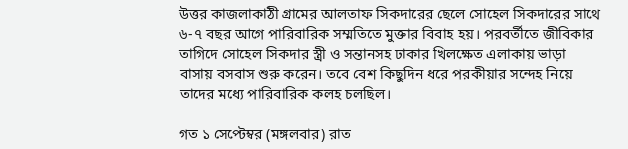উত্তর কাজলাকাঠী গ্রামের আলতাফ সিকদারের ছেলে সোহেল সিকদারের সাথে ৬-৭ বছর আগে পারিবারিক সম্মতিতে মুক্তার বিবাহ হয়। পরবর্তীতে জীবিকার তাগিদে সোহেল সিকদার স্ত্রী ও সন্তানসহ ঢাকার খিলক্ষেত এলাকায় ভাড়া বাসায় বসবাস শুরু করেন। তবে বেশ কিছুদিন ধরে পরকীয়ার সন্দেহ নিয়ে তাদের মধ্যে পারিবারিক কলহ চলছিল।

গত ১ সেপ্টেম্বর (মঙ্গলবার) রাত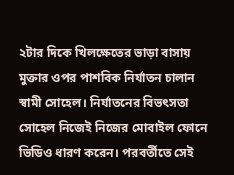২টার দিকে খিলক্ষেতের ভাড়া বাসায় মুক্তার ওপর পাশবিক নির্যাতন চালান স্বামী সোহেল। নির্যাতনের বিভৎসতা সোহেল নিজেই নিজের মোবাইল ফোনে ভিডিও ধারণ করেন। পরবর্তীতে সেই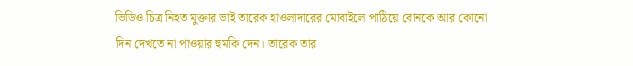ভিডিও চিত্র নিহত মুক্তার ভাই তারেক হাওলাদারের মোবাইলে পাঠিয়ে বোনকে আর কোনো দিন দেখতে না পাওয়ার হুমকি দেন। তারেক তার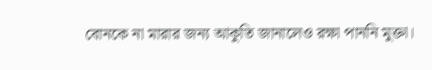বোনকে না মারার জন্য আকুতি জানালেও রক্ষা পাননি মুক্তা।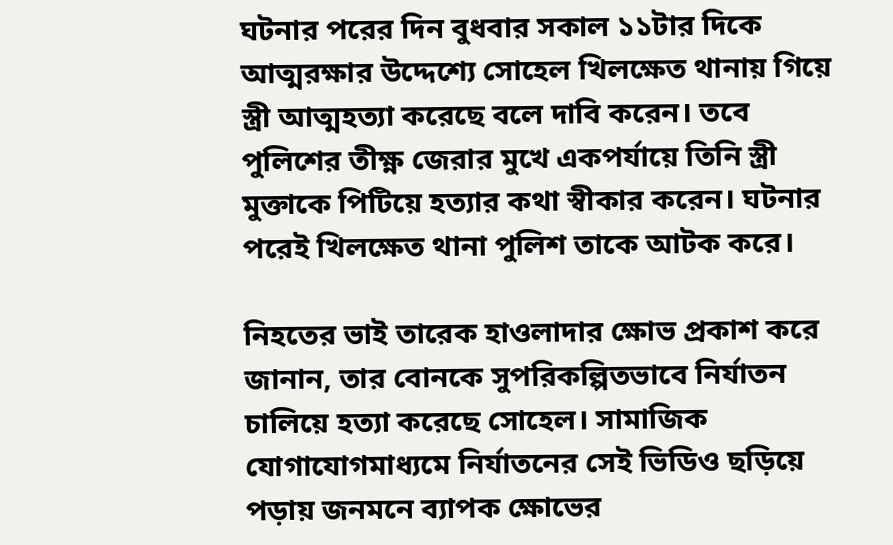ঘটনার পরের দিন বুধবার সকাল ১১টার দিকে আত্মরক্ষার উদ্দেশ্যে সোহেল খিলক্ষেত থানায় গিয়ে স্ত্রী আত্মহত্যা করেছে বলে দাবি করেন। তবে পুলিশের তীক্ষ্ণ জেরার মুখে একপর্যায়ে তিনি স্ত্রী মুক্তাকে পিটিয়ে হত্যার কথা স্বীকার করেন। ঘটনার পরেই খিলক্ষেত থানা পুলিশ তাকে আটক করে।

নিহতের ভাই তারেক হাওলাদার ক্ষোভ প্রকাশ করে জানান, তার বোনকে সুপরিকল্পিতভাবে নির্যাতন চালিয়ে হত্যা করেছে সোহেল। সামাজিক যোগাযোগমাধ্যমে নির্যাতনের সেই ভিডিও ছড়িয়ে পড়ায় জনমনে ব্যাপক ক্ষোভের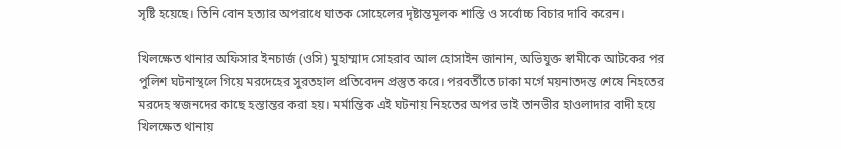সৃষ্টি হয়েছে। তিনি বোন হত্যার অপরাধে ঘাতক সোহেলের দৃষ্টান্তমূলক শাস্তি ও সর্বোচ্চ বিচার দাবি করেন।

খিলক্ষেত থানার অফিসার ইনচার্জ (ওসি) মুহাম্মাদ সোহরাব আল হোসাইন জানান, অভিযুক্ত স্বামীকে আটকের পর পুলিশ ঘটনাস্থলে গিয়ে মরদেহের সুরতহাল প্রতিবেদন প্রস্তুত করে। পরবর্তীতে ঢাকা মর্গে ময়নাতদন্ত শেষে নিহতের মরদেহ স্বজনদের কাছে হস্তান্তর করা হয়। মর্মান্তিক এই ঘটনায় নিহতের অপর ভাই তানভীর হাওলাদার বাদী হয়ে খিলক্ষেত থানায়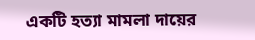একটি হত্যা মামলা দায়ের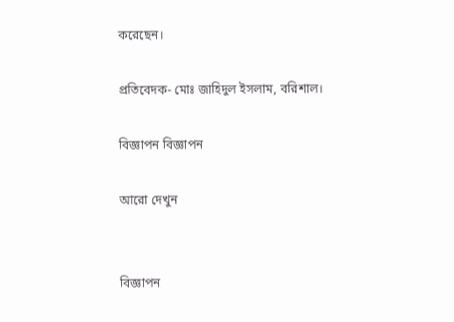করেছেন।

প্রতিবেদক- মোঃ জাহিদুল ইসলাম, বরিশাল।

বিজ্ঞাপন বিজ্ঞাপন

আরো দেখুন


বিজ্ঞাপন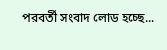পরবর্তী সংবাদ লোড হচ্ছে...